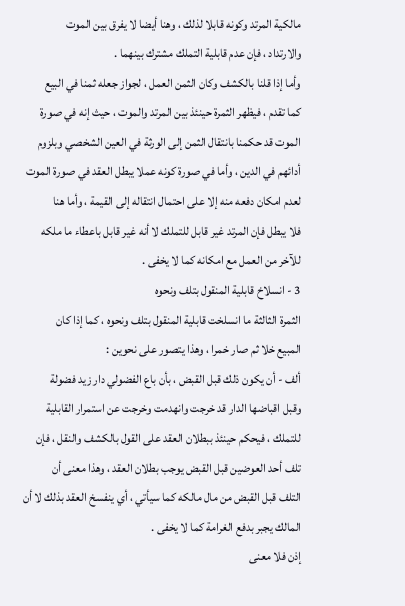مالكية المرتد وكونه قابلا لذلك ، وهنا أيضا لا يفرق بين الموت
والارتداد ، فإن عدم قابلية التملك مشترك بينهما .
وأما إذا قلنا بالكشف وكان الثمن العمل ، لجواز جعله ثمنا في البيع
كما تقدم ، فيظهر الثمرة حينئذ بين المرتد والموت ، حيث إنه في صورة
الموت قد حكمنا بانتقال الثمن إلى الورثة في العين الشخصي وبلزوم
أدائهم في الدين ، وأما في صورة كونه عملا يبطل العقد في صورة الموت
لعدم امكان دفعه منه إلا على احتمال انتقاله إلى القيمة ، وأما هنا
فلا يبطل فإن المرتد غير قابل للتملك لا أنه غير قابل باعطاء ما ملكه
للآخر من العمل مع امكانه كما لا يخفى .
3 - انسلاخ قابلية المنقول بتلف ونحوه
الثمرة الثالثة ما انسلخت قابلية المنقول بتلف ونحوه ، كما إذا كان
المبيع خلا ثم صار خمرا ، وهذا يتصور على نحوين :
ألف - أن يكون ذلك قبل القبض ، بأن باع الفضولي دار زيد فضولة
وقبل اقباضها الدار قد خرجت وانهدمت وخرجت عن استمرار القابلية
للتملك ، فيحكم حينئذ ببطلان العقد على القول بالكشف والنقل ، فإن
تلف أحد العوضين قبل القبض يوجب بطلان العقد ، وهذا معنى أن
التلف قبل القبض من مال مالكه كما سيأتي ، أي ينفسخ العقد بذلك لا أن
المالك يجبر بدفع الغرامة كما لا يخفى .
إذن فلا معنى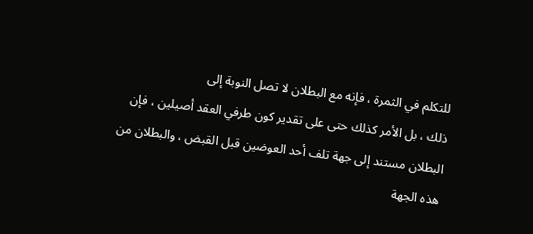للتكلم في الثمرة ، فإنه مع البطلان لا تصل النوبة إلى
ذلك ، بل الأمر كذلك حتى على تقدير كون طرفي العقد أصيلين ، فإن
البطلان مستند إلى جهة تلف أحد العوضين قبل القبض ، والبطلان من
هذه الجهة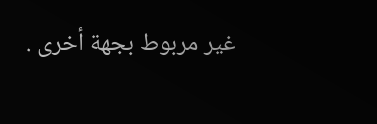غير مربوط بجهة أخرى .